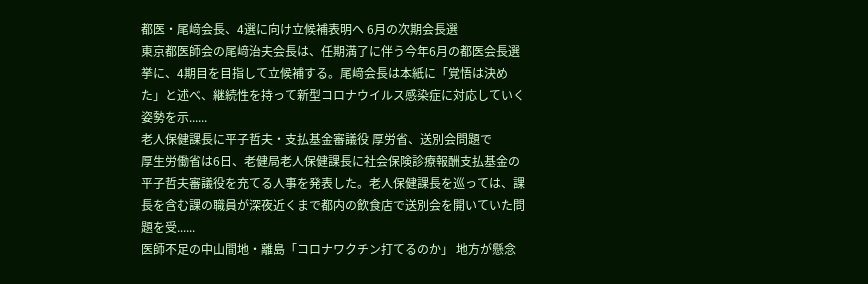都医・尾﨑会長、4選に向け立候補表明へ 6月の次期会長選
東京都医師会の尾﨑治夫会長は、任期満了に伴う今年6月の都医会長選挙に、4期目を目指して立候補する。尾﨑会長は本紙に「覚悟は決めた」と述べ、継続性を持って新型コロナウイルス感染症に対応していく姿勢を示......
老人保健課長に平子哲夫・支払基金審議役 厚労省、送別会問題で
厚生労働省は6日、老健局老人保健課長に社会保険診療報酬支払基金の平子哲夫審議役を充てる人事を発表した。老人保健課長を巡っては、課長を含む課の職員が深夜近くまで都内の飲食店で送別会を開いていた問題を受......
医師不足の中山間地・離島「コロナワクチン打てるのか」 地方が懸念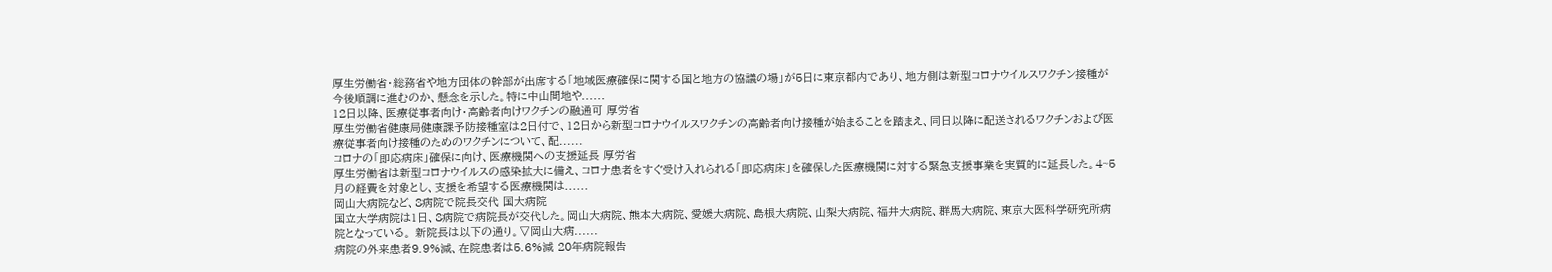厚生労働省・総務省や地方団体の幹部が出席する「地域医療確保に関する国と地方の協議の場」が5日に東京都内であり、地方側は新型コロナウイルスワクチン接種が今後順調に進むのか、懸念を示した。特に中山間地や......
12日以降、医療従事者向け・高齢者向けワクチンの融通可 厚労省
厚生労働省健康局健康課予防接種室は2日付で、12日から新型コロナウイルスワクチンの高齢者向け接種が始まることを踏まえ、同日以降に配送されるワクチンおよび医療従事者向け接種のためのワクチンについて、配......
コロナの「即応病床」確保に向け、医療機関への支援延長 厚労省
厚生労働省は新型コロナウイルスの感染拡大に備え、コロナ患者をすぐ受け入れられる「即応病床」を確保した医療機関に対する緊急支援事業を実質的に延長した。4~5月の経費を対象とし、支援を希望する医療機関は......
岡山大病院など、8病院で院長交代 国大病院
国立大学病院は1日、8病院で病院長が交代した。岡山大病院、熊本大病院、愛媛大病院、島根大病院、山梨大病院、福井大病院、群馬大病院、東京大医科学研究所病院となっている。 新院長は以下の通り。▽岡山大病......
病院の外来患者9.9%減、在院患者は5.6%減 20年病院報告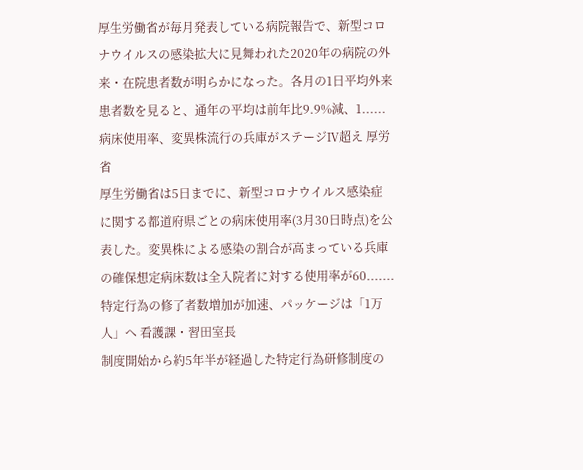厚生労働省が毎月発表している病院報告で、新型コロナウイルスの感染拡大に見舞われた2020年の病院の外来・在院患者数が明らかになった。各月の1日平均外来患者数を見ると、通年の平均は前年比9.9%減、1......
病床使用率、変異株流行の兵庫がステージⅣ超え 厚労省
厚生労働省は5日までに、新型コロナウイルス感染症に関する都道府県ごとの病床使用率(3月30日時点)を公表した。変異株による感染の割合が高まっている兵庫の確保想定病床数は全入院者に対する使用率が60.......
特定行為の修了者数増加が加速、パッケージは「1万人」へ 看護課・習田室長
制度開始から約5年半が経過した特定行為研修制度の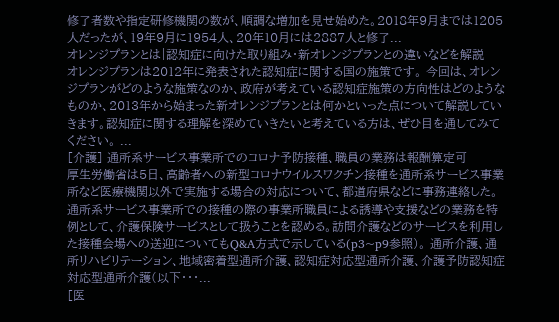修了者数や指定研修機関の数が、順調な増加を見せ始めた。2018年9月までは1205人だったが、19年9月に1954人、20年10月には2887人と修了...
オレンジプランとは|認知症に向けた取り組み・新オレンジプランとの違いなどを解説
オレンジプランは2012年に発表された認知症に関する国の施策です。 今回は、オレンジプランがどのような施策なのか、政府が考えている認知症施策の方向性はどのようなものか、2013年から始まった新オレンジプランとは何かといった点について解説していきます。認知症に関する理解を深めていきたいと考えている方は、ぜひ目を通してみてください。 ...
[介護] 通所系サービス事業所でのコロナ予防接種、職員の業務は報酬算定可
厚生労働省は5日、高齢者への新型コロナウイルスワクチン接種を通所系サービス事業所など医療機関以外で実施する場合の対応について、都道府県などに事務連絡した。通所系サービス事業所での接種の際の事業所職員による誘導や支援などの業務を特例として、介護保険サービスとして扱うことを認める。訪問介護などのサービスを利用した接種会場への送迎についてもQ&A方式で示している(p3~p9参照)。 通所介護、通所リハビリテーション、地域密着型通所介護、認知症対応型通所介護、介護予防認知症対応型通所介護(以下・・・...
[医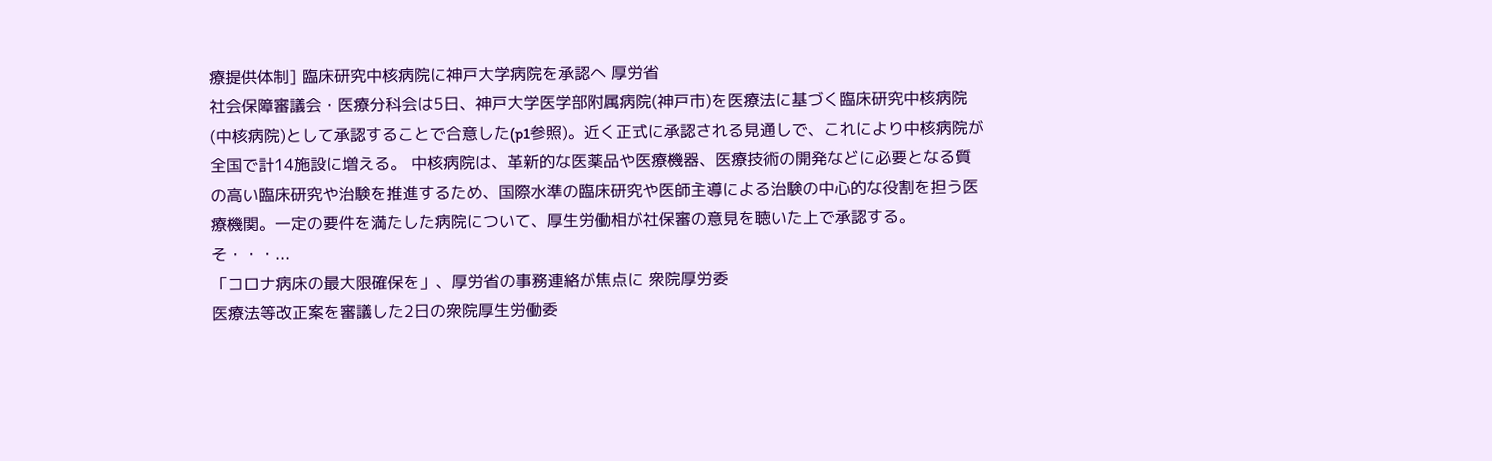療提供体制] 臨床研究中核病院に神戸大学病院を承認へ 厚労省
社会保障審議会・医療分科会は5日、神戸大学医学部附属病院(神戸市)を医療法に基づく臨床研究中核病院(中核病院)として承認することで合意した(p1参照)。近く正式に承認される見通しで、これにより中核病院が全国で計14施設に増える。 中核病院は、革新的な医薬品や医療機器、医療技術の開発などに必要となる質の高い臨床研究や治験を推進するため、国際水準の臨床研究や医師主導による治験の中心的な役割を担う医療機関。一定の要件を満たした病院について、厚生労働相が社保審の意見を聴いた上で承認する。 そ・・・...
「コロナ病床の最大限確保を」、厚労省の事務連絡が焦点に 衆院厚労委
医療法等改正案を審議した2日の衆院厚生労働委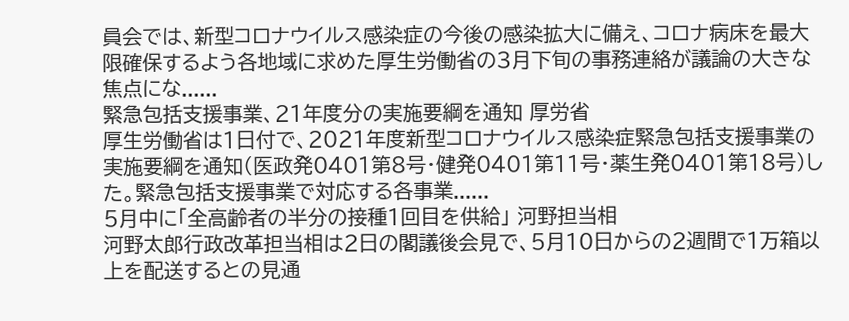員会では、新型コロナウイルス感染症の今後の感染拡大に備え、コロナ病床を最大限確保するよう各地域に求めた厚生労働省の3月下旬の事務連絡が議論の大きな焦点にな......
緊急包括支援事業、21年度分の実施要綱を通知 厚労省
厚生労働省は1日付で、2021年度新型コロナウイルス感染症緊急包括支援事業の実施要綱を通知(医政発0401第8号・健発0401第11号・薬生発0401第18号)した。緊急包括支援事業で対応する各事業......
5月中に「全高齢者の半分の接種1回目を供給」 河野担当相
河野太郎行政改革担当相は2日の閣議後会見で、5月10日からの2週間で1万箱以上を配送するとの見通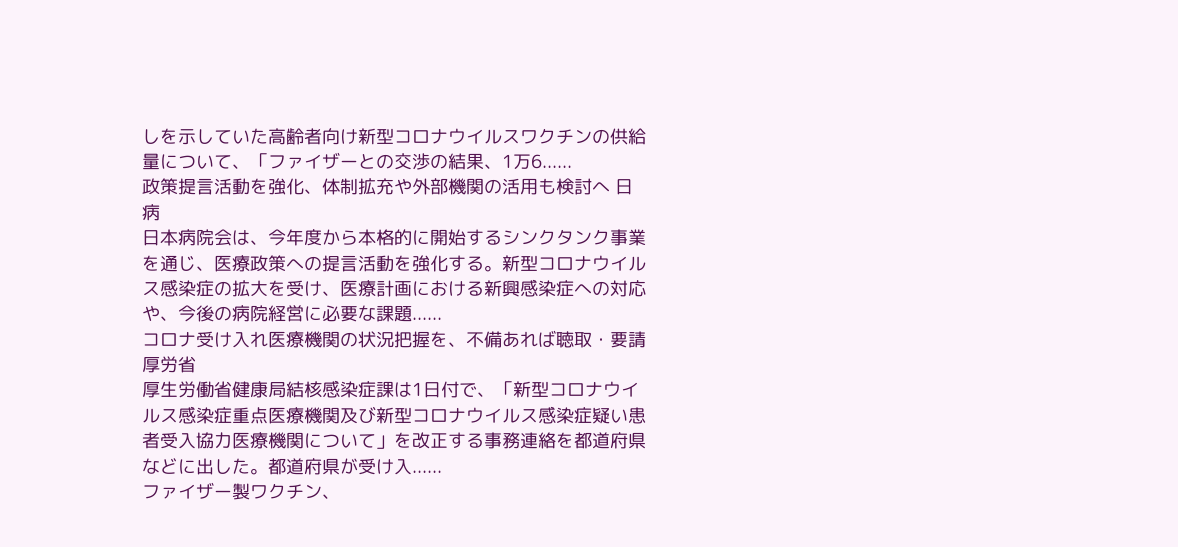しを示していた高齢者向け新型コロナウイルスワクチンの供給量について、「ファイザーとの交渉の結果、1万6......
政策提言活動を強化、体制拡充や外部機関の活用も検討へ 日病
日本病院会は、今年度から本格的に開始するシンクタンク事業を通じ、医療政策への提言活動を強化する。新型コロナウイルス感染症の拡大を受け、医療計画における新興感染症への対応や、今後の病院経営に必要な課題......
コロナ受け入れ医療機関の状況把握を、不備あれば聴取・要請 厚労省
厚生労働省健康局結核感染症課は1日付で、「新型コロナウイルス感染症重点医療機関及び新型コロナウイルス感染症疑い患者受入協力医療機関について」を改正する事務連絡を都道府県などに出した。都道府県が受け入......
ファイザー製ワクチン、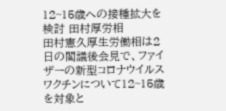12~15歳への接種拡大を検討 田村厚労相
田村憲久厚生労働相は2日の閣議後会見で、ファイザーの新型コロナウイルスワクチンについて12~15歳を対象と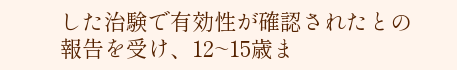した治験で有効性が確認されたとの報告を受け、12~15歳ま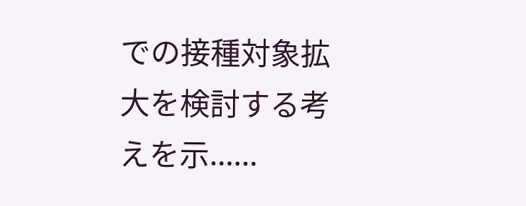での接種対象拡大を検討する考えを示......